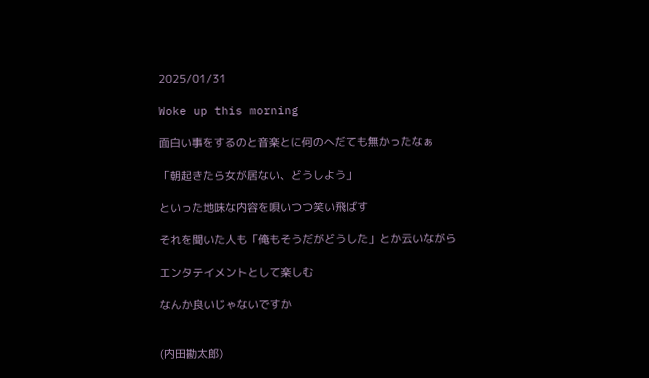2025/01/31

Woke up this morning

面白い事をするのと音楽とに何のへだても無かったなぁ

「朝起きたら女が居ない、どうしよう」

といった地味な内容を唄いつつ笑い飛ばす

それを聞いた人も「俺もそうだがどうした」とか云いながら

エンタテイメントとして楽しむ

なんか良いじゃないですか


(内田勘太郎)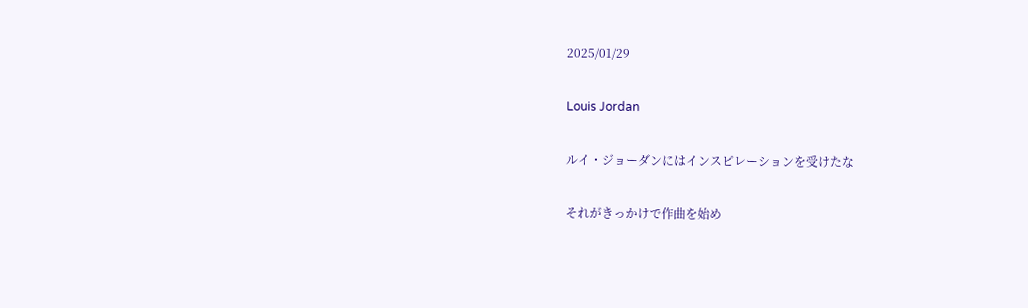2025/01/29

Louis Jordan

ルイ・ジョーダンにはインスピレーションを受けたな

それがきっかけで作曲を始め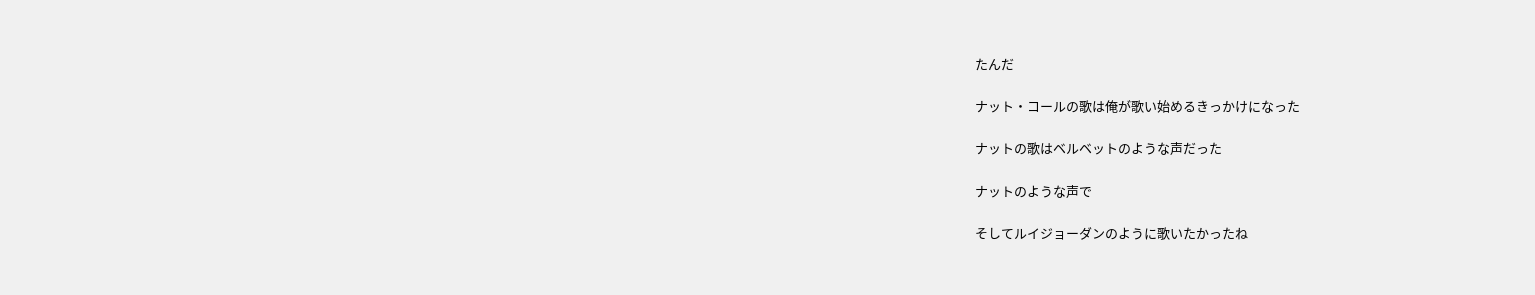たんだ

ナット・コールの歌は俺が歌い始めるきっかけになった

ナットの歌はベルベットのような声だった

ナットのような声で

そしてルイジョーダンのように歌いたかったね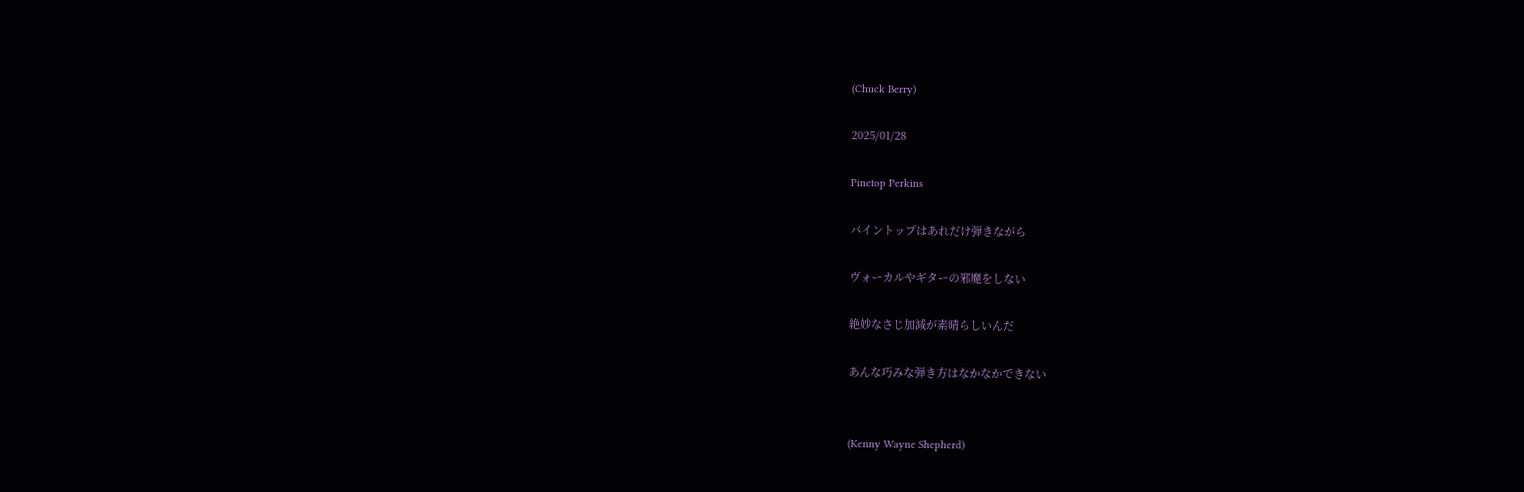(Chuck Berry)

2025/01/28

Pinetop Perkins

パイントップはあれだけ弾きながら

ヴォーカルやギターの邪魔をしない

絶妙なさじ加減が素晴らしいんだ

あんな巧みな弾き方はなかなかできない


(Kenny Wayne Shepherd)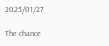2025/01/27

The chance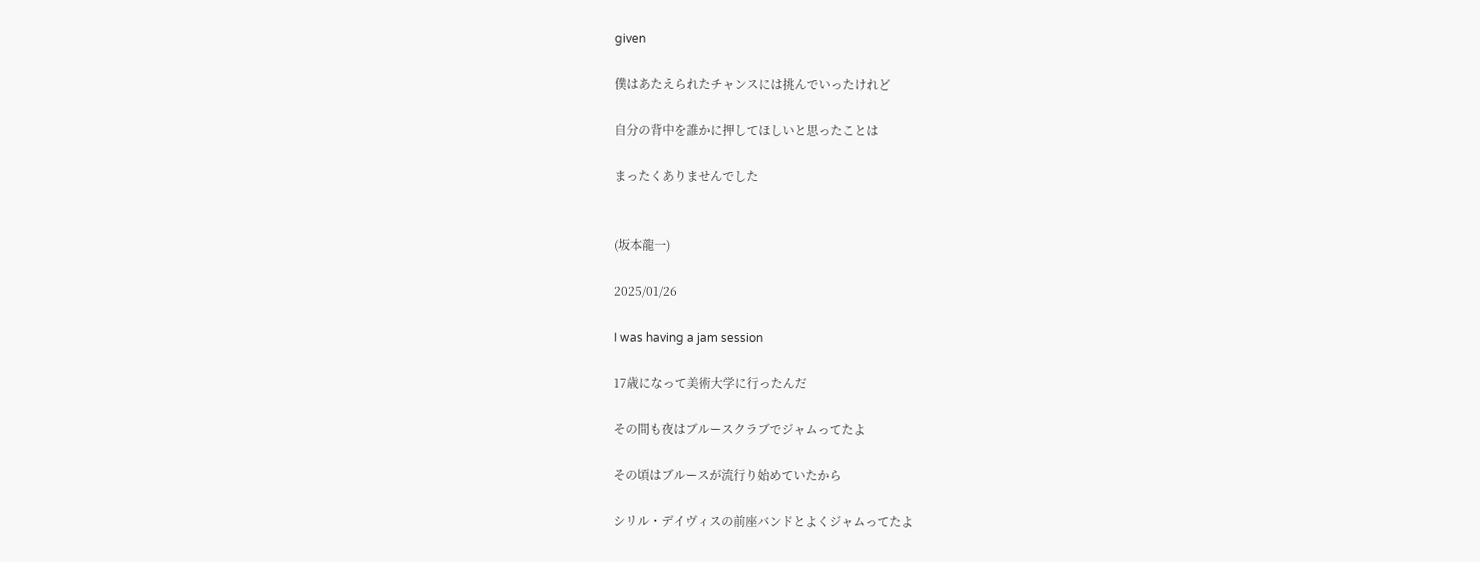given

僕はあたえられたチャンスには挑んでいったけれど

自分の背中を誰かに押してほしいと思ったことは

まったくありませんでした


(坂本龍一)

2025/01/26

I was having a jam session

17歳になって美術大学に行ったんだ

その間も夜はブルースクラブでジャムってたよ

その頃はブルースが流行り始めていたから

シリル・デイヴィスの前座バンドとよくジャムってたよ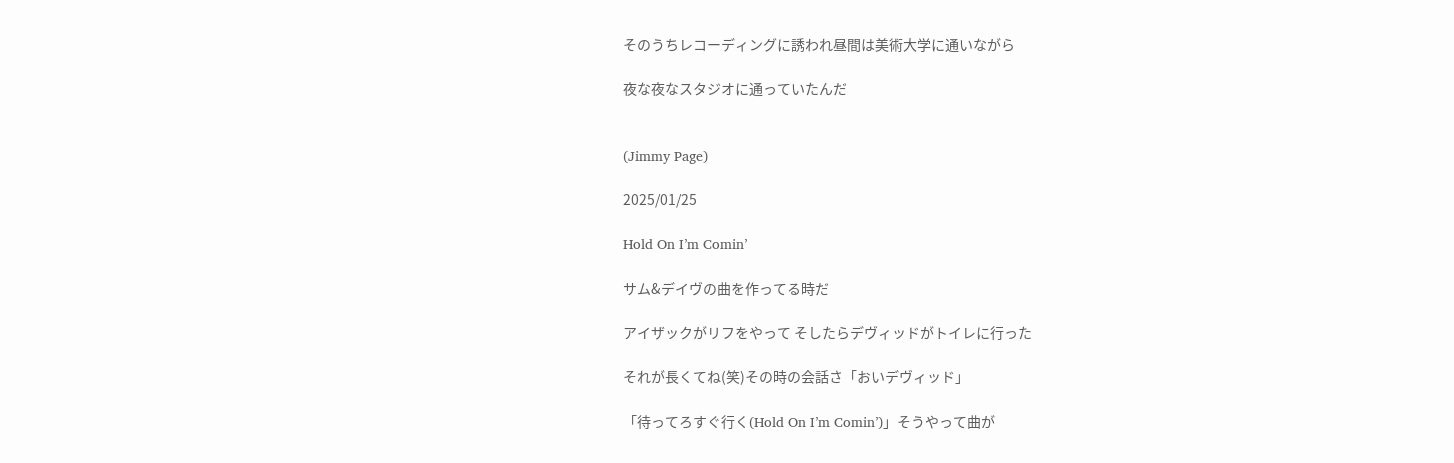そのうちレコーディングに誘われ昼間は美術大学に通いながら

夜な夜なスタジオに通っていたんだ


(Jimmy Page)

2025/01/25

Hold On I’m Comin’

サム&デイヴの曲を作ってる時だ

アイザックがリフをやって そしたらデヴィッドがトイレに行った

それが長くてね(笑)その時の会話さ「おいデヴィッド」

「待ってろすぐ行く(Hold On I’m Comin’)」そうやって曲が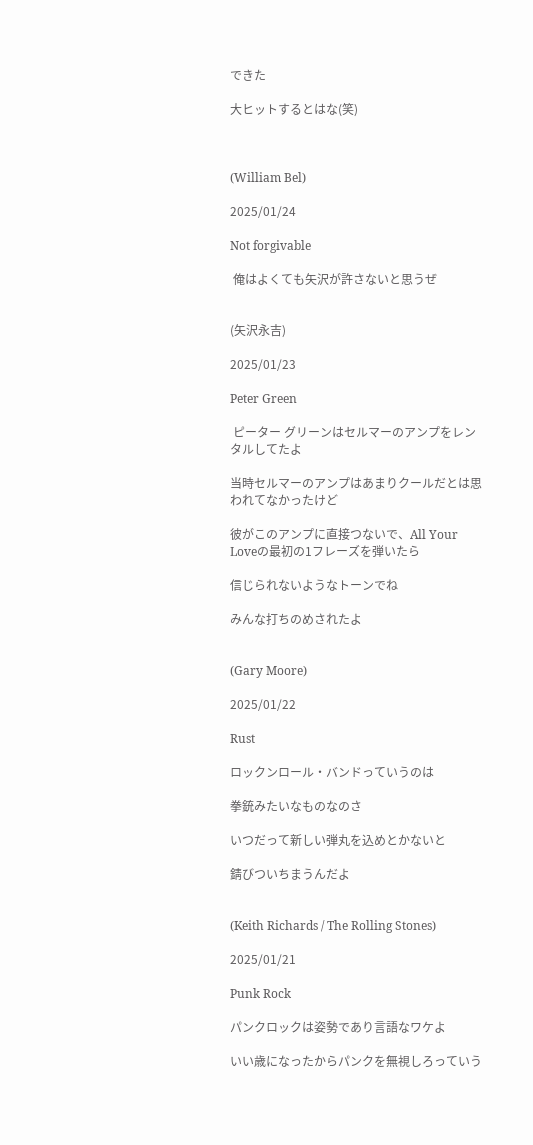できた

大ヒットするとはな(笑)



(William Bel)

2025/01/24

Not forgivable

 俺はよくても矢沢が許さないと思うぜ


(矢沢永吉)

2025/01/23

Peter Green

 ピーター グリーンはセルマーのアンプをレンタルしてたよ

当時セルマーのアンプはあまりクールだとは思われてなかったけど

彼がこのアンプに直接つないで、All Your Loveの最初の1フレーズを弾いたら

信じられないようなトーンでね

みんな打ちのめされたよ


(Gary Moore)

2025/01/22

Rust

ロックンロール・バンドっていうのは

拳銃みたいなものなのさ

いつだって新しい弾丸を込めとかないと

錆びついちまうんだよ


(Keith Richards / The Rolling Stones)

2025/01/21

Punk Rock

パンクロックは姿勢であり言語なワケよ

いい歳になったからパンクを無視しろっていう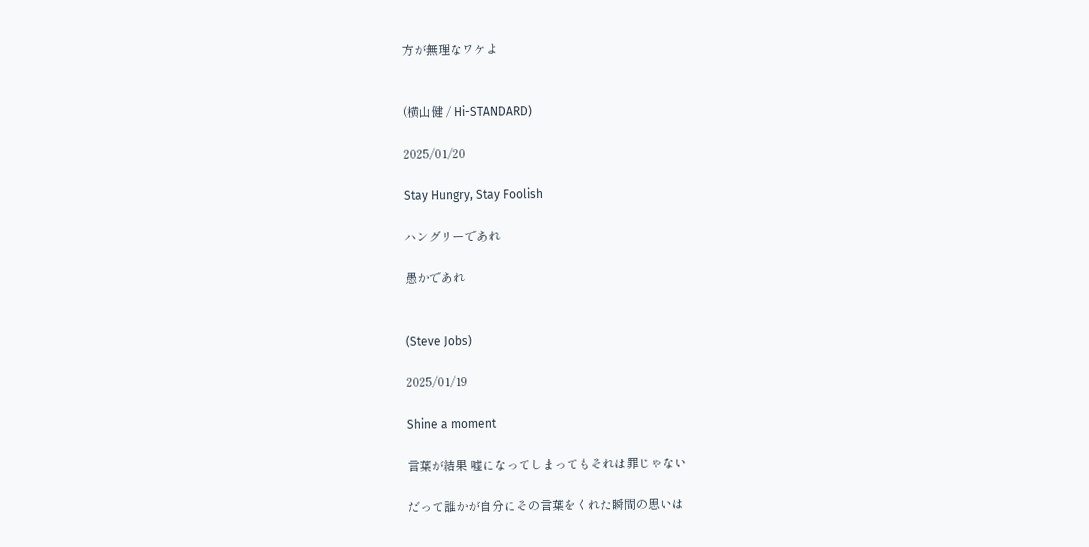方が無理なワケよ


(横山健 / Hi-STANDARD)

2025/01/20

Stay Hungry, Stay Foolish

ハングリーであれ

愚かであれ


(Steve Jobs)

2025/01/19

Shine a moment

言葉が結果 嘘になってしまってもそれは罪じゃない

だって誰かが自分にその言葉をくれた瞬間の思いは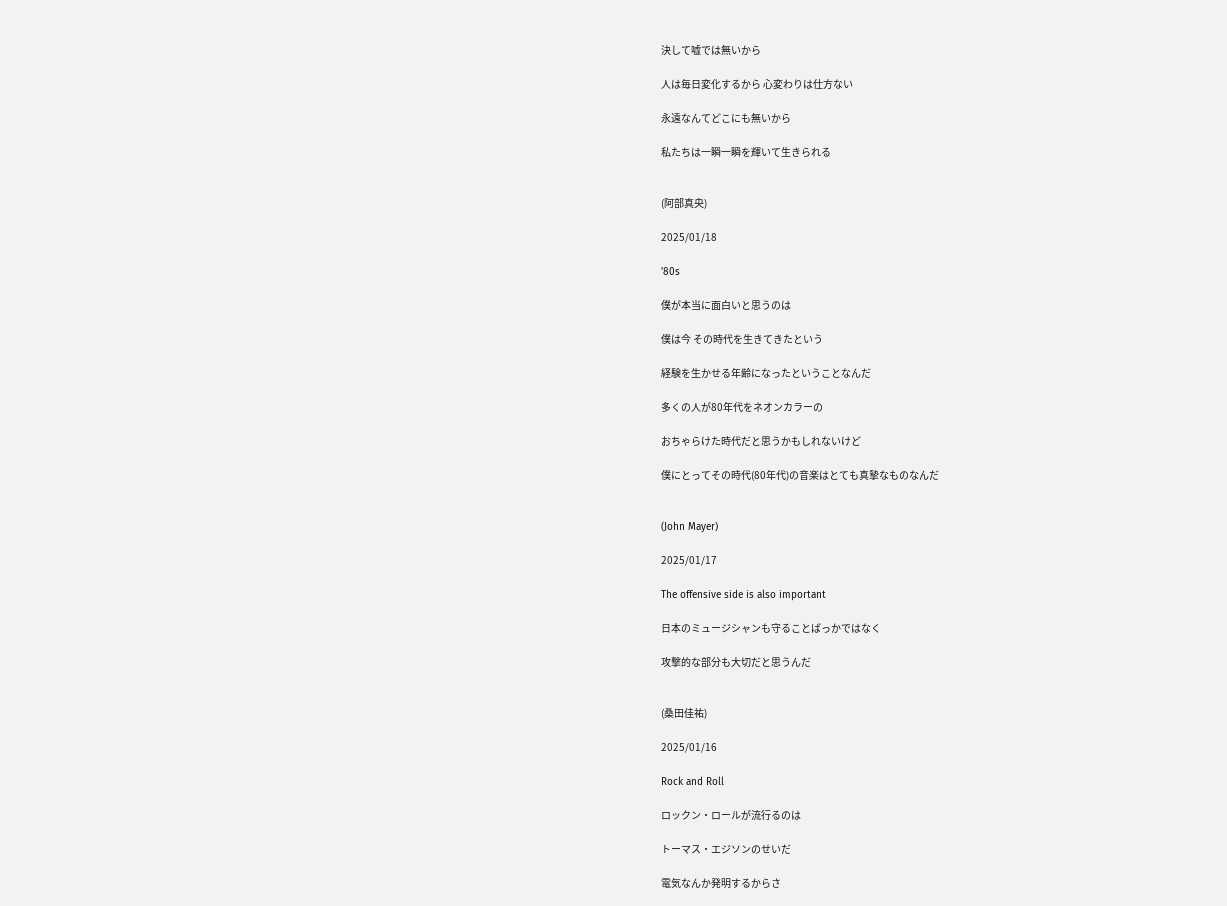決して嘘では無いから

人は毎日変化するから 心変わりは仕方ない

永遠なんてどこにも無いから

私たちは一瞬一瞬を輝いて生きられる


(阿部真央)

2025/01/18

'80s

僕が本当に面白いと思うのは

僕は今 その時代を生きてきたという

経験を生かせる年齢になったということなんだ

多くの人が80年代をネオンカラーの

おちゃらけた時代だと思うかもしれないけど

僕にとってその時代(80年代)の音楽はとても真摯なものなんだ


(John Mayer)

2025/01/17

The offensive side is also important

日本のミュージシャンも守ることばっかではなく

攻撃的な部分も大切だと思うんだ


(桑田佳祐)

2025/01/16

Rock and Roll

ロックン・ロールが流行るのは

トーマス・エジソンのせいだ

電気なんか発明するからさ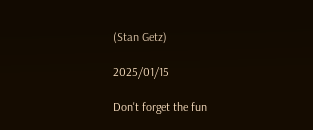(Stan Getz)

2025/01/15

Don't forget the fun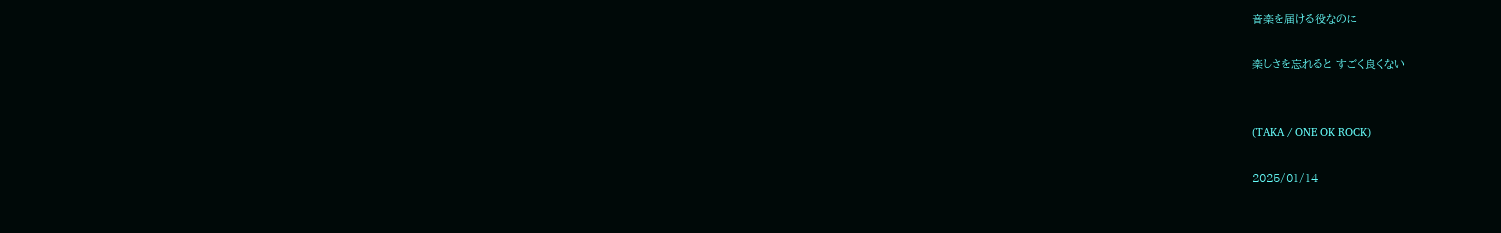音楽を届ける役なのに

楽しさを忘れると すごく良くない


(TAKA / ONE OK ROCK)

2025/01/14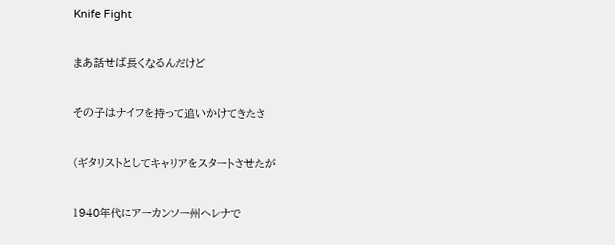Knife Fight

まあ話せば長くなるんだけど

その子はナイフを持って追いかけてきたさ

(ギタリストとしてキャリアをスタートさせたが

1940年代にアーカンソー州ヘレナで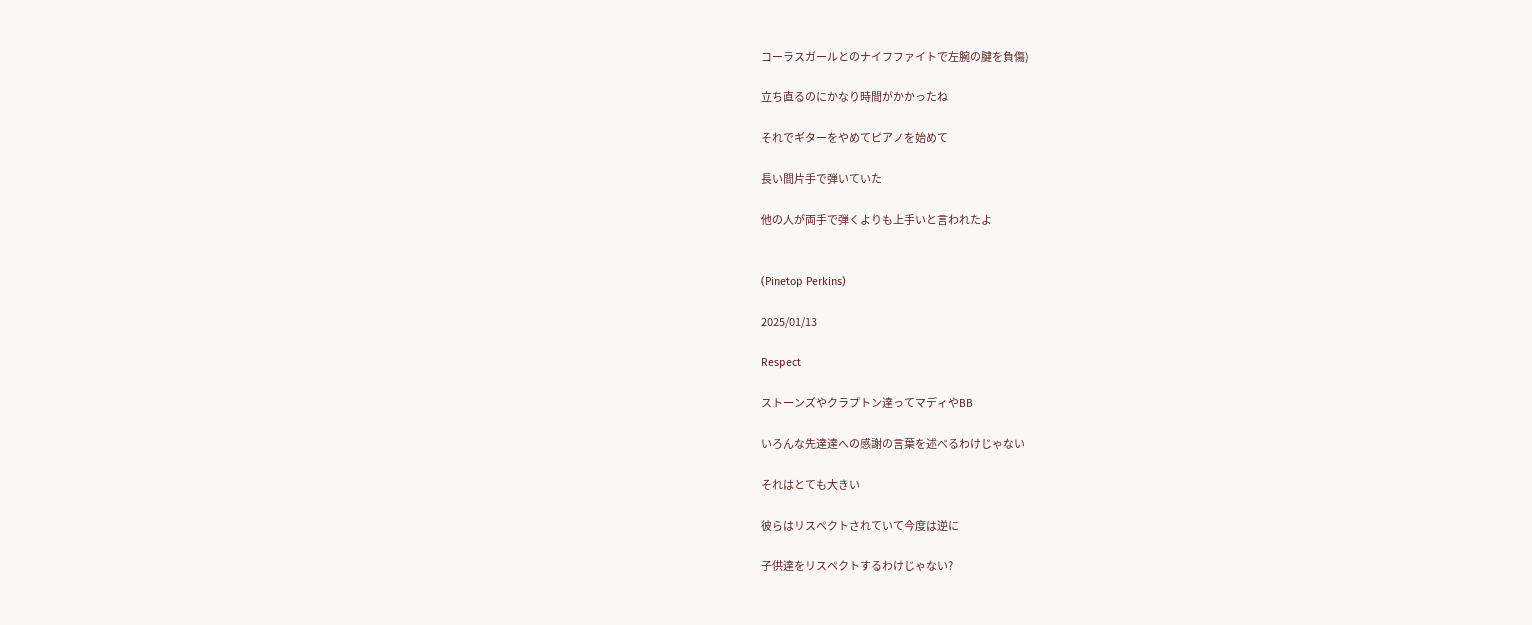コーラスガールとのナイフファイトで左腕の腱を負傷)

立ち直るのにかなり時間がかかったね

それでギターをやめてピアノを始めて

長い間片手で弾いていた

他の人が両手で弾くよりも上手いと言われたよ


(Pinetop Perkins)

2025/01/13

Respect

ストーンズやクラプトン達ってマディやBB

いろんな先達達への感謝の言葉を述べるわけじゃない

それはとても大きい

彼らはリスペクトされていて今度は逆に

子供達をリスペクトするわけじゃない?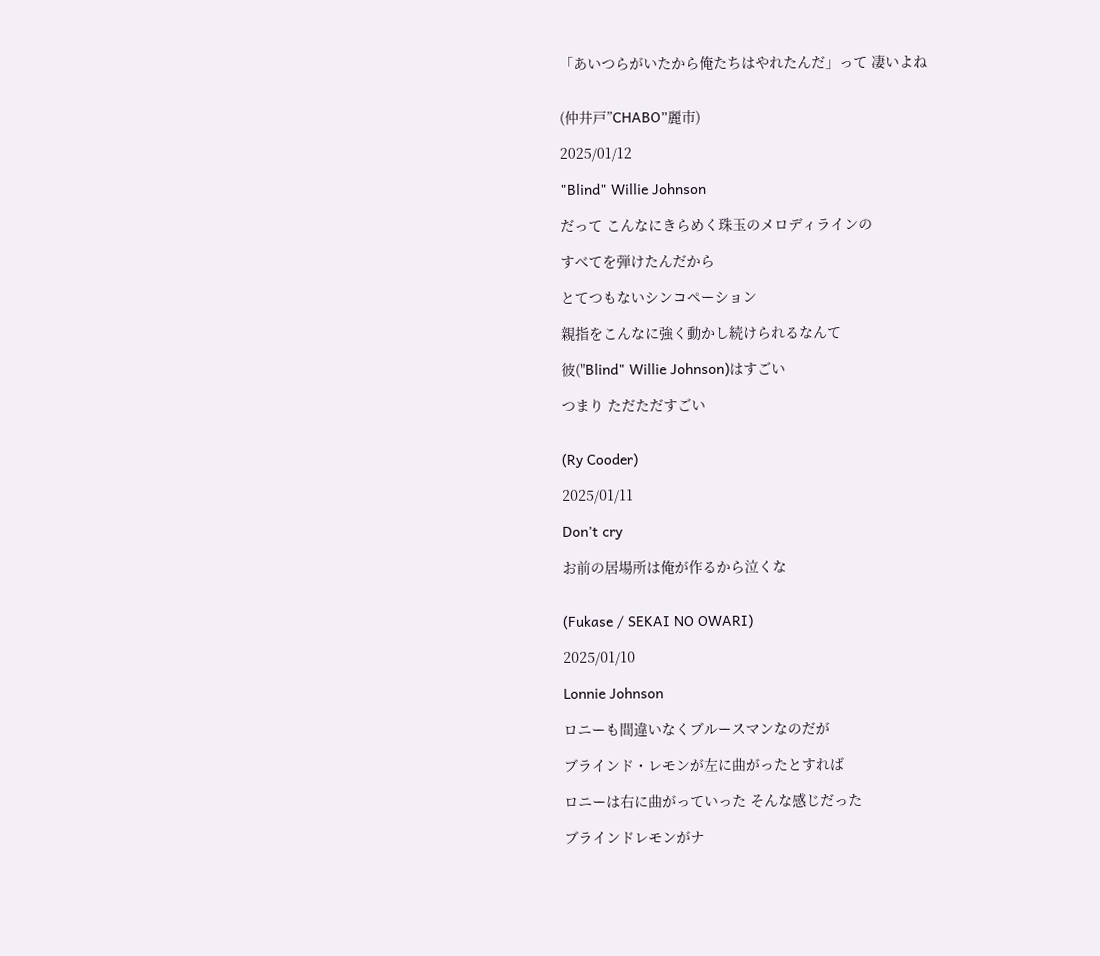「あいつらがいたから俺たちはやれたんだ」って 凄いよね


(仲井戸”CHABO”麗市)

2025/01/12

"Blind" Willie Johnson

だって こんなにきらめく珠玉のメロディラインの

すべてを弾けたんだから

とてつもないシンコペーション

親指をこんなに強く動かし続けられるなんて

彼("Blind" Willie Johnson)はすごい

つまり ただただすごい


(Ry Cooder)

2025/01/11

Don't cry

お前の居場所は俺が作るから泣くな


(Fukase / SEKAI NO OWARI)

2025/01/10

Lonnie Johnson

ロニーも間違いなくブルースマンなのだが

ブラインド・レモンが左に曲がったとすれば

ロニーは右に曲がっていった そんな感じだった

ブラインドレモンがナ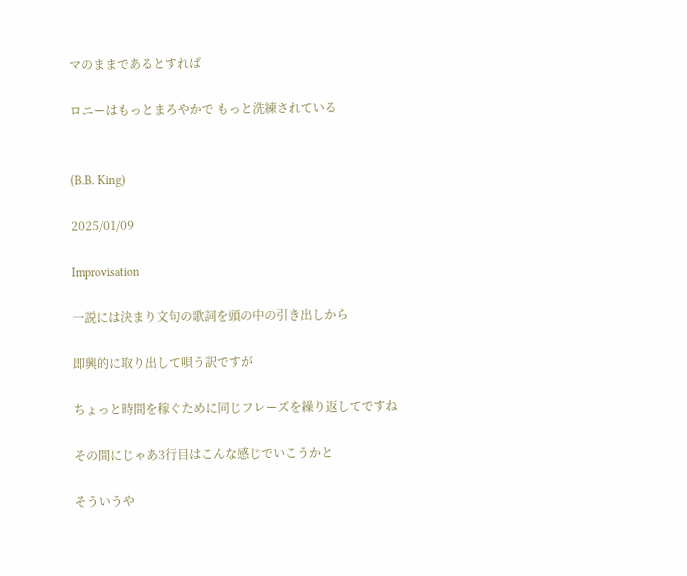マのままであるとすれば

ロニーはもっとまろやかで もっと洗練されている


(B.B. King)

2025/01/09

Improvisation

一説には決まり文句の歌詞を頭の中の引き出しから

即興的に取り出して唄う訳ですが

ちょっと時間を稼ぐために同じフレーズを繰り返してですね

その間にじゃあ3行目はこんな感じでいこうかと

そういうや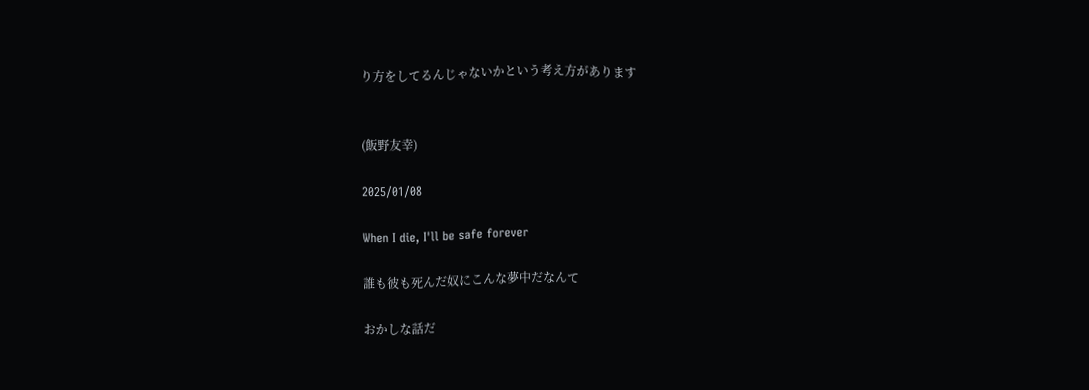り方をしてるんじゃないかという考え方があります


(飯野友幸)

2025/01/08

When I die, I'll be safe forever

誰も彼も死んだ奴にこんな夢中だなんて

おかしな話だ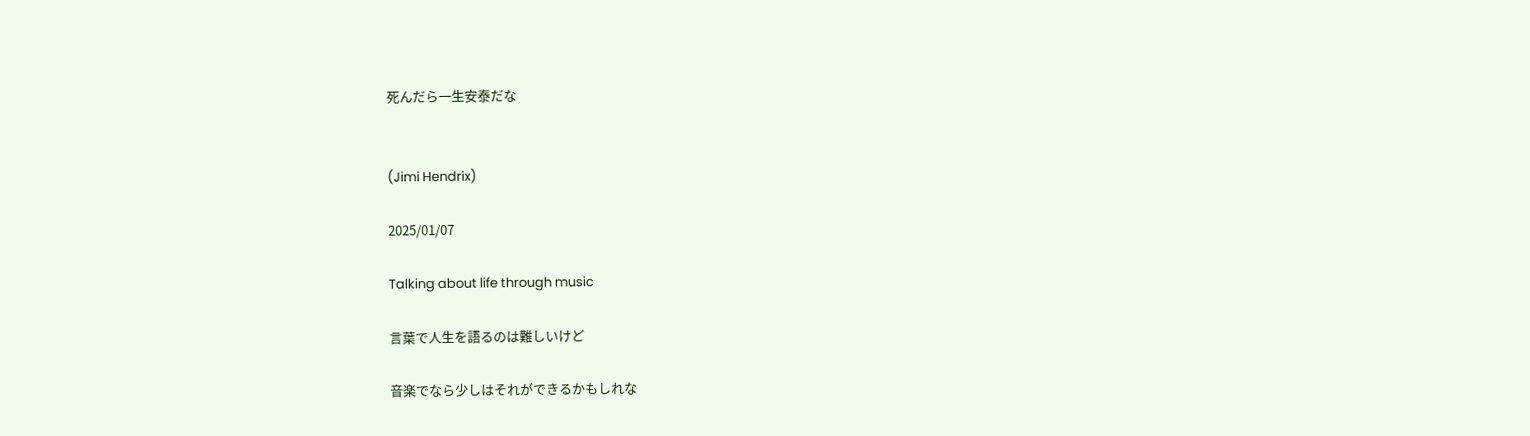死んだら一生安泰だな


(Jimi Hendrix)

2025/01/07

Talking about life through music

言葉で人生を語るのは難しいけど

音楽でなら少しはそれができるかもしれな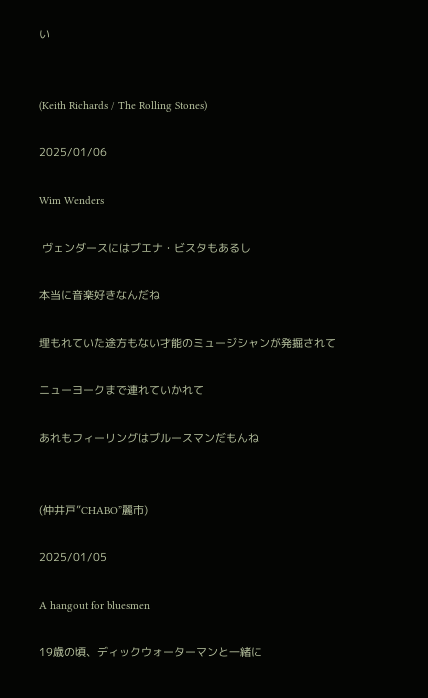い


(Keith Richards / The Rolling Stones)

2025/01/06

Wim Wenders

 ヴェンダースにはブエナ・ビスタもあるし

本当に音楽好きなんだね

埋もれていた途方もない才能のミュージシャンが発掘されて

ニューヨークまで連れていかれて

あれもフィーリングはブルースマンだもんね


(仲井戸”CHABO”麗市)

2025/01/05

A hangout for bluesmen

19歳の頃、ディックウォーターマンと一緒に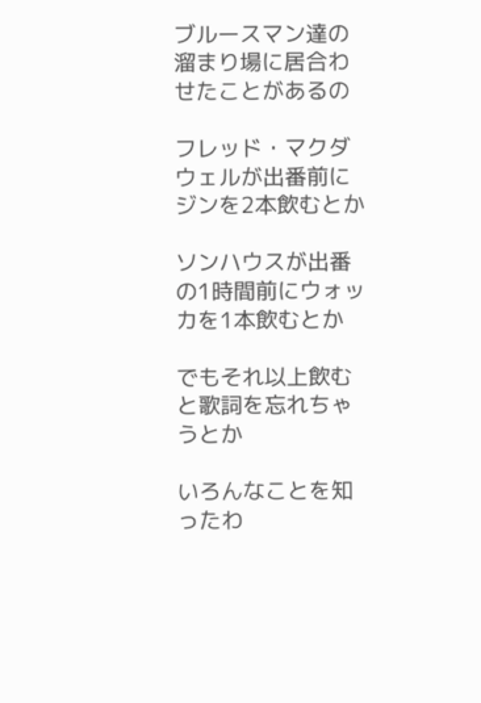ブルースマン達の溜まり場に居合わせたことがあるの

フレッド・マクダウェルが出番前にジンを2本飲むとか

ソンハウスが出番の1時間前にウォッカを1本飲むとか

でもそれ以上飲むと歌詞を忘れちゃうとか

いろんなことを知ったわ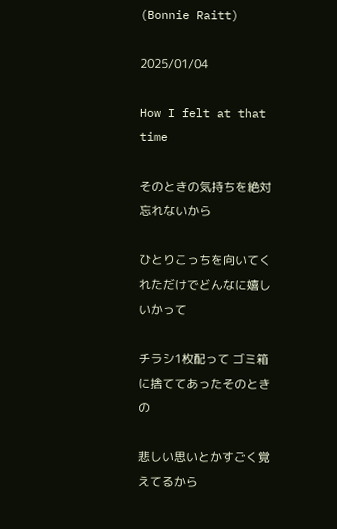(Bonnie Raitt)

2025/01/04

How I felt at that time

そのときの気持ちを絶対忘れないから

ひとりこっちを向いてくれただけでどんなに嬉しいかって

チラシ1枚配って ゴミ箱に捨ててあったそのときの

悲しい思いとかすごく覚えてるから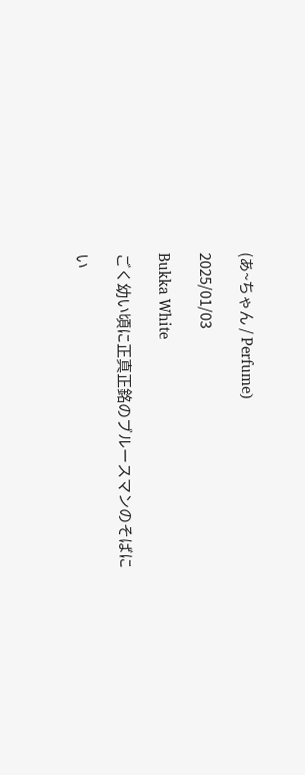(あ~ちゃん / Perfume)

2025/01/03

Bukka White

ごく幼い頃に正真正銘のブルースマンのそばに

い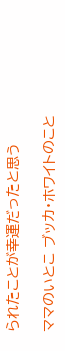られたことが幸運だったと思う

ママのいとこ ブッカ・ホワイトのこと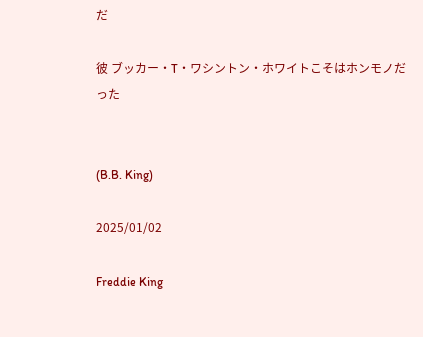だ

彼 ブッカー・T・ワシントン・ホワイトこそはホンモノだった


(B.B. King)

2025/01/02

Freddie King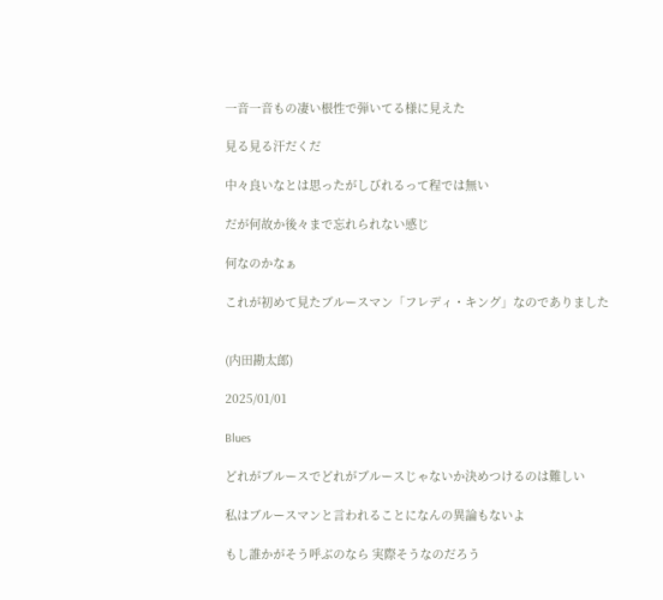一音一音もの凄い根性で弾いてる様に見えた

見る見る汗だくだ

中々良いなとは思ったがしびれるって程では無い

だが何故か後々まで忘れられない感じ

何なのかなぁ

これが初めて見たブルースマン「フレディ・キング」なのでありました


(内田勘太郎)

2025/01/01

Blues

どれがブルースでどれがブルースじゃないか決めつけるのは難しい

私はブルースマンと言われることになんの異論もないよ

もし誰かがそう呼ぶのなら 実際そうなのだろう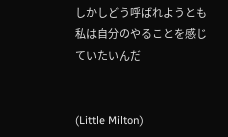しかしどう呼ばれようとも  私は自分のやることを感じていたいんだ


(Little Milton)